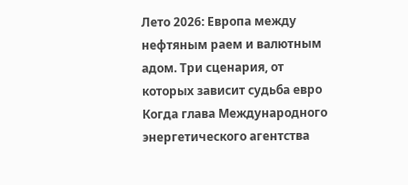Лето 2026: Европа между нефтяным раем и валютным адом. Три сценария, от которых зависит судьба евро
Когда глава Международного энергетического агентства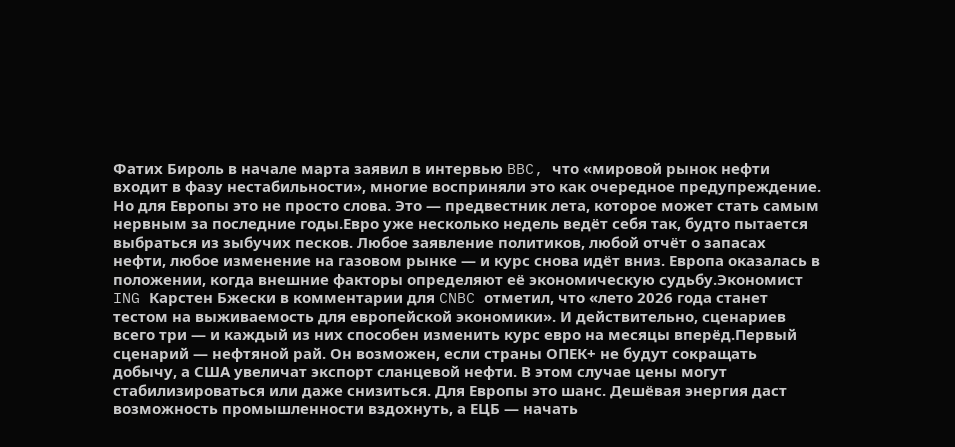Фатих Бироль в начале марта заявил в интервью BBC, что «мировой рынок нефти входит в фазу нестабильности», многие восприняли это как очередное предупреждение. Но для Европы это не просто слова. Это — предвестник лета, которое может стать самым нервным за последние годы.Евро уже несколько недель ведёт себя так, будто пытается выбраться из зыбучих песков. Любое заявление политиков, любой отчёт о запасах нефти, любое изменение на газовом рынке — и курс снова идёт вниз. Европа оказалась в положении, когда внешние факторы определяют её экономическую судьбу.Экономист ING Карстен Бжески в комментарии для CNBC отметил, что «лето 2026 года станет тестом на выживаемость для европейской экономики». И действительно, сценариев всего три — и каждый из них способен изменить курс евро на месяцы вперёд.Первый сценарий — нефтяной рай. Он возможен, если страны ОПЕК+ не будут сокращать добычу, а США увеличат экспорт сланцевой нефти. В этом случае цены могут стабилизироваться или даже снизиться. Для Европы это шанс. Дешёвая энергия даст возможность промышленности вздохнуть, а ЕЦБ — начать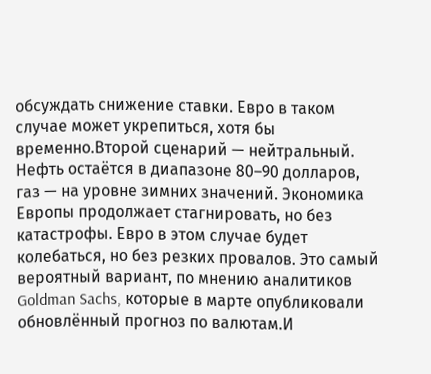обсуждать снижение ставки. Евро в таком случае может укрепиться, хотя бы временно.Второй сценарий — нейтральный. Нефть остаётся в диапазоне 80–90 долларов, газ — на уровне зимних значений. Экономика Европы продолжает стагнировать, но без катастрофы. Евро в этом случае будет колебаться, но без резких провалов. Это самый вероятный вариант, по мнению аналитиков Goldman Sachs, которые в марте опубликовали обновлённый прогноз по валютам.И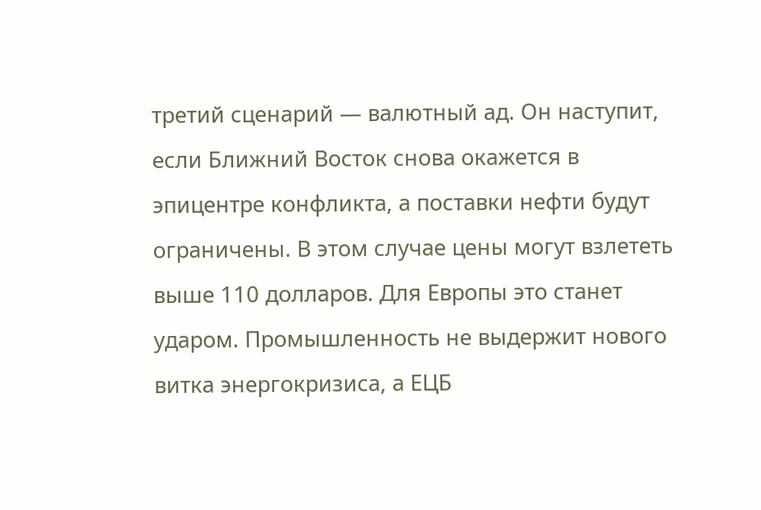третий сценарий — валютный ад. Он наступит, если Ближний Восток снова окажется в эпицентре конфликта, а поставки нефти будут ограничены. В этом случае цены могут взлететь выше 110 долларов. Для Европы это станет ударом. Промышленность не выдержит нового витка энергокризиса, а ЕЦБ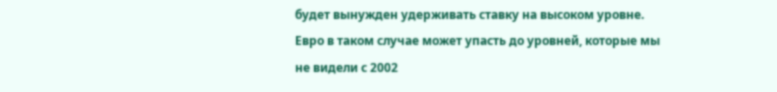будет вынужден удерживать ставку на высоком уровне. Евро в таком случае может упасть до уровней, которые мы не видели с 2002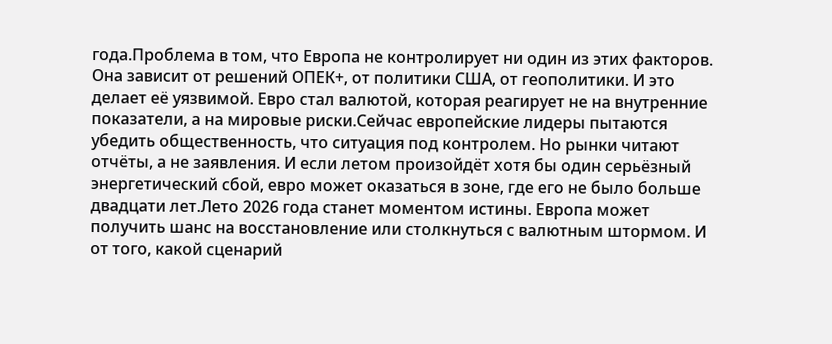года.Проблема в том, что Европа не контролирует ни один из этих факторов. Она зависит от решений ОПЕК+, от политики США, от геополитики. И это делает её уязвимой. Евро стал валютой, которая реагирует не на внутренние показатели, а на мировые риски.Сейчас европейские лидеры пытаются убедить общественность, что ситуация под контролем. Но рынки читают отчёты, а не заявления. И если летом произойдёт хотя бы один серьёзный энергетический сбой, евро может оказаться в зоне, где его не было больше двадцати лет.Лето 2026 года станет моментом истины. Европа может получить шанс на восстановление или столкнуться с валютным штормом. И от того, какой сценарий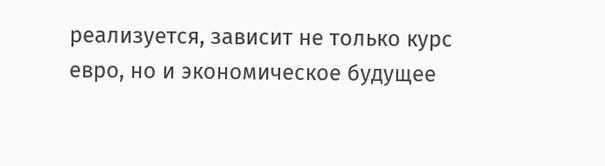реализуется, зависит не только курс евро, но и экономическое будущее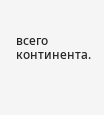всего континента.